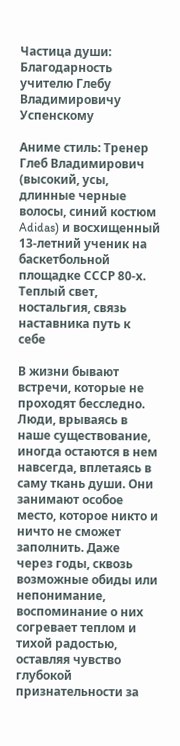Частица души: Благодарность учителю Глебу Владимировичу Успенскому

Аниме стиль: Тренер Глеб Владимирович (высокий, усы, длинные черные волосы, синий костюм Adidas) и восхищенный 13-летний ученик на баскетбольной площадке СССР 80-х. Теплый свет, ностальгия, связь наставника путь к себе

В жизни бывают встречи, которые не проходят бесследно. Люди, врываясь в наше существование, иногда остаются в нем навсегда, вплетаясь в саму ткань души. Они занимают особое место, которое никто и ничто не сможет заполнить. Даже через годы, сквозь возможные обиды или непонимание, воспоминание о них согревает теплом и тихой радостью, оставляя чувство глубокой признательности за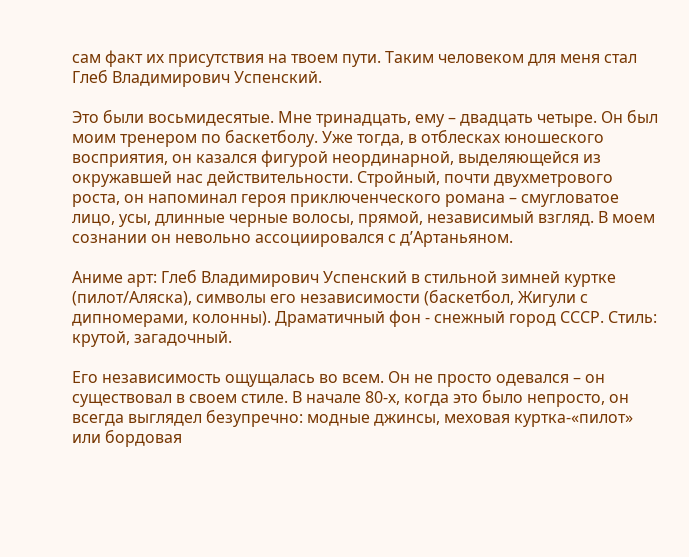сам факт их присутствия на твоем пути. Таким человеком для меня стал Глеб Владимирович Успенский.

Это были восьмидесятые. Мне тринадцать, ему – двадцать четыре. Он был моим тренером по баскетболу. Уже тогда, в отблесках юношеского восприятия, он казался фигурой неординарной, выделяющейся из окружавшей нас действительности. Стройный, почти двухметрового роста, он напоминал героя приключенческого романа – смугловатое лицо, усы, длинные черные волосы, прямой, независимый взгляд. В моем сознании он невольно ассоциировался с д’Артаньяном.

Аниме арт: Глеб Владимирович Успенский в стильной зимней куртке (пилот/Аляска), символы его независимости (баскетбол, Жигули с дипномерами, колонны). Драматичный фон - снежный город СССР. Стиль: крутой, загадочный.

Его независимость ощущалась во всем. Он не просто одевался – он существовал в своем стиле. В начале 80-х, когда это было непросто, он всегда выглядел безупречно: модные джинсы, меховая куртка-«пилот» или бордовая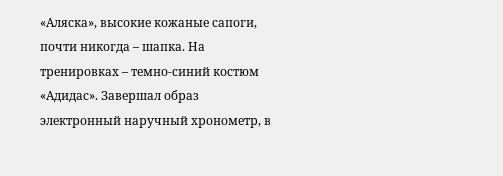«Аляска», высокие кожаные сапоги, почти никогда – шапка. На тренировках – темно-синий костюм «Адидас». Завершал образ электронный наручный хронометр, в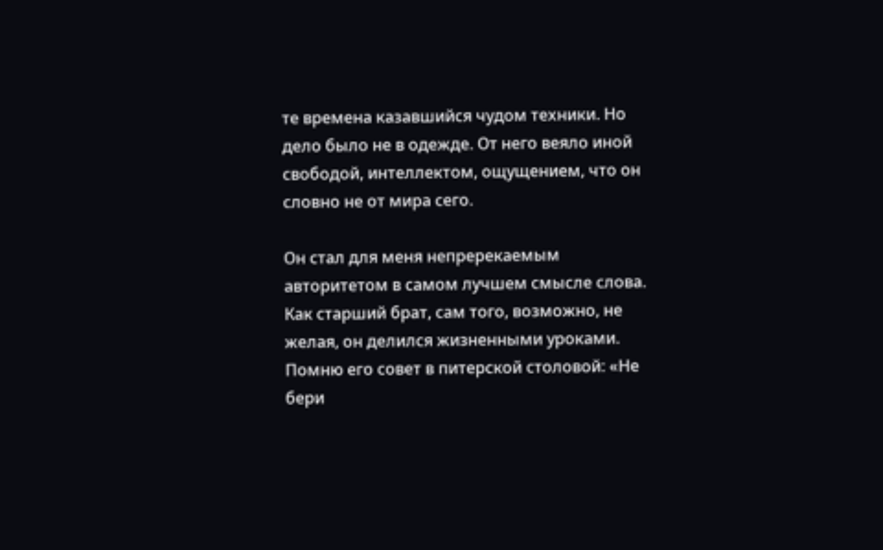те времена казавшийся чудом техники. Но дело было не в одежде. От него веяло иной свободой, интеллектом, ощущением, что он словно не от мира сего.

Он стал для меня непререкаемым авторитетом в самом лучшем смысле слова. Как старший брат, сам того, возможно, не желая, он делился жизненными уроками. Помню его совет в питерской столовой: «Не бери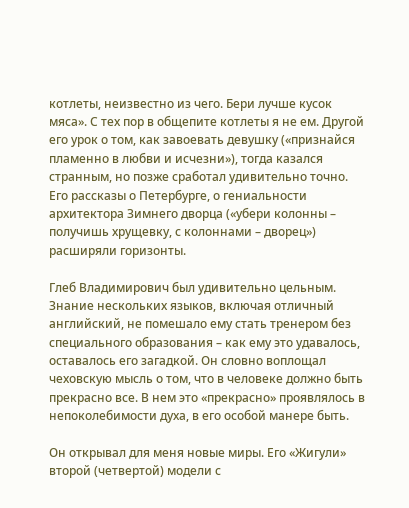котлеты, неизвестно из чего. Бери лучше кусок мяса». С тех пор в общепите котлеты я не ем. Другой его урок о том, как завоевать девушку («признайся пламенно в любви и исчезни»), тогда казался странным, но позже сработал удивительно точно. Его рассказы о Петербурге, о гениальности архитектора Зимнего дворца («убери колонны – получишь хрущевку, с колоннами – дворец») расширяли горизонты.

Глеб Владимирович был удивительно цельным. Знание нескольких языков, включая отличный английский, не помешало ему стать тренером без специального образования – как ему это удавалось, оставалось его загадкой. Он словно воплощал чеховскую мысль о том, что в человеке должно быть прекрасно все. В нем это «прекрасно» проявлялось в непоколебимости духа, в его особой манере быть.

Он открывал для меня новые миры. Его «Жигули» второй (четвертой) модели с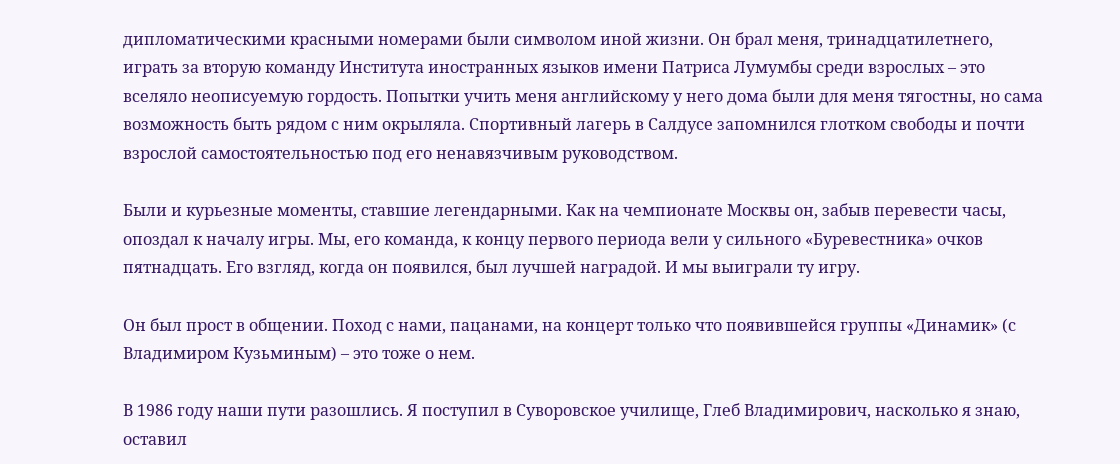дипломатическими красными номерами были символом иной жизни. Он брал меня, тринадцатилетнего, играть за вторую команду Института иностранных языков имени Патриса Лумумбы среди взрослых – это вселяло неописуемую гордость. Попытки учить меня английскому у него дома были для меня тягостны, но сама возможность быть рядом с ним окрыляла. Спортивный лагерь в Салдусе запомнился глотком свободы и почти взрослой самостоятельностью под его ненавязчивым руководством.

Были и курьезные моменты, ставшие легендарными. Как на чемпионате Москвы он, забыв перевести часы, опоздал к началу игры. Мы, его команда, к концу первого периода вели у сильного «Буревестника» очков пятнадцать. Его взгляд, когда он появился, был лучшей наградой. И мы выиграли ту игру.

Он был прост в общении. Поход с нами, пацанами, на концерт только что появившейся группы «Динамик» (с Владимиром Кузьминым) – это тоже о нем.

В 1986 году наши пути разошлись. Я поступил в Суворовское училище, Глеб Владимирович, насколько я знаю, оставил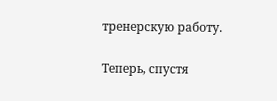тренерскую работу.

Теперь, спустя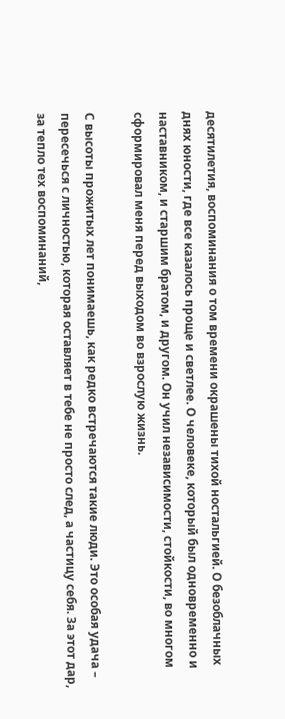десятилетия, воспоминания о том времени окрашены тихой ностальгией. О безоблачных днях юности, где все казалось проще и светлее. О человеке, который был одновременно и наставником, и старшим братом, и другом. Он учил независимости, стойкости, во многом сформировал меня перед выходом во взрослую жизнь.

С высоты прожитых лет понимаешь, как редко встречаются такие люди. Это особая удача – пересечься с личностью, которая оставляет в тебе не просто след, а частицу себя. За этот дар, за тепло тех воспоминаний,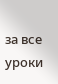за все уроки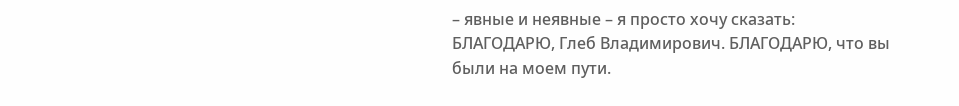– явные и неявные – я просто хочу сказать: БЛАГОДАРЮ, Глеб Владимирович. БЛАГОДАРЮ, что вы были на моем пути.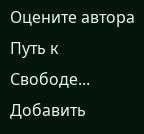Оцените автора
Путь к Свободе...
Добавить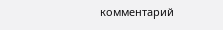комментарий